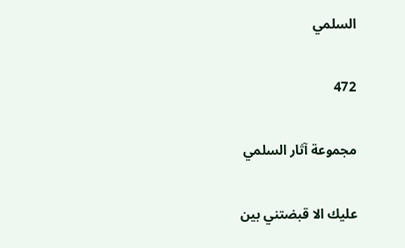السلمي

472

مجموعة آثار السلمي

عليك الا قبضتني بين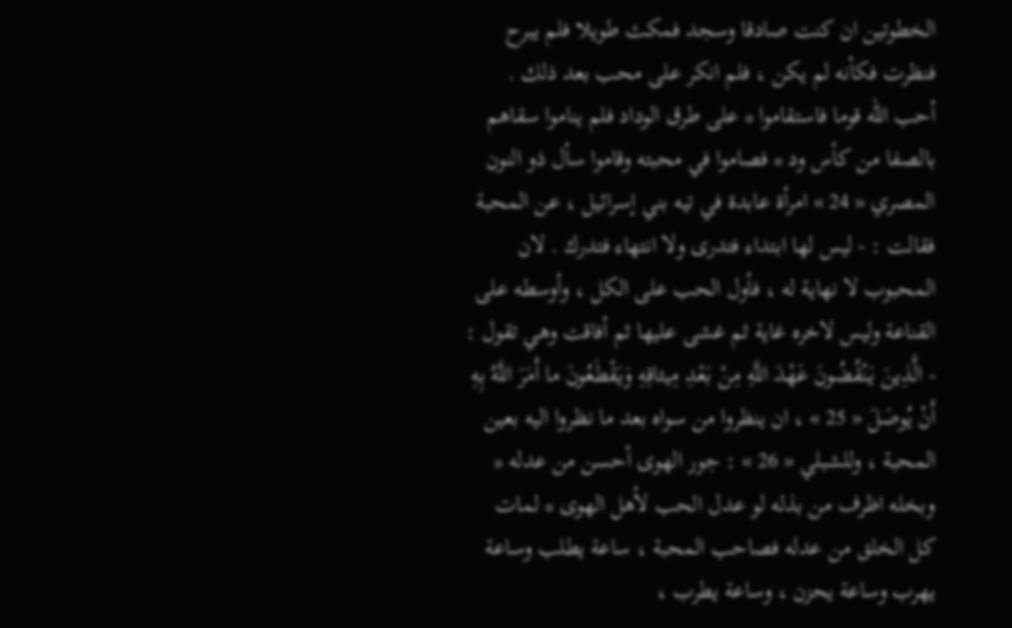الخطوتين ان كنت صادقا وسجد فمكث طويلا فلم يبرح فنظرت فكأنه لم يكن ، فلم انكر على محب بعد ذلك . أحب اللّه قوما فاستقاموا * على طرق الوداد فلم يناموا سقاهم بالصفا من كأس ود * فصاموا في محبته وقاموا سأل ذو النون المصري « 24 » امرأة عابدة في تيه بني إسرائيل ، عن المحبة فقالت : - ليس لها ابتداء فتدرى ولا انتهاء فتدرك . لان المحبوب لا نهاية له ، فأول الحب على الكل ، وأوسطه على القناعة وليس لاخره غاية ثم غشى عليها ثم أفاقت وهي تقول : - الَّذِينَ يَنْقُضُونَ عَهْدَ اللَّهِ مِنْ بَعْدِ مِيثاقِهِ وَيَقْطَعُونَ ما أَمَرَ اللَّهُ بِهِ أَنْ يُوصَلَ « 25 » ، ان ينظروا من سواه بعد ما نظروا اليه بعين المحبة ، وللشبلي « 26 » : جور الهوى أحسن من عدله * وبخله اظرف من بذله لو عدل الحب لأهل الهوى * لمات كل الخلق من عدله فصاحب المحبة ، ساعة يطلب وساعة يهرب وساعة يحزن ، وساعة يطرب ،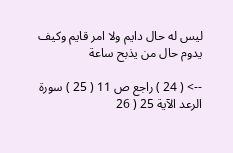ليس له حال دايم ولا امر قايم وكيف يدوم حال من يذبح ساعة

--> ( 24 ) راجع ص 11 ( 25 ) سورة الرعد الآية 25 ( 26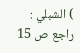) الشبلي : راجع ص 15